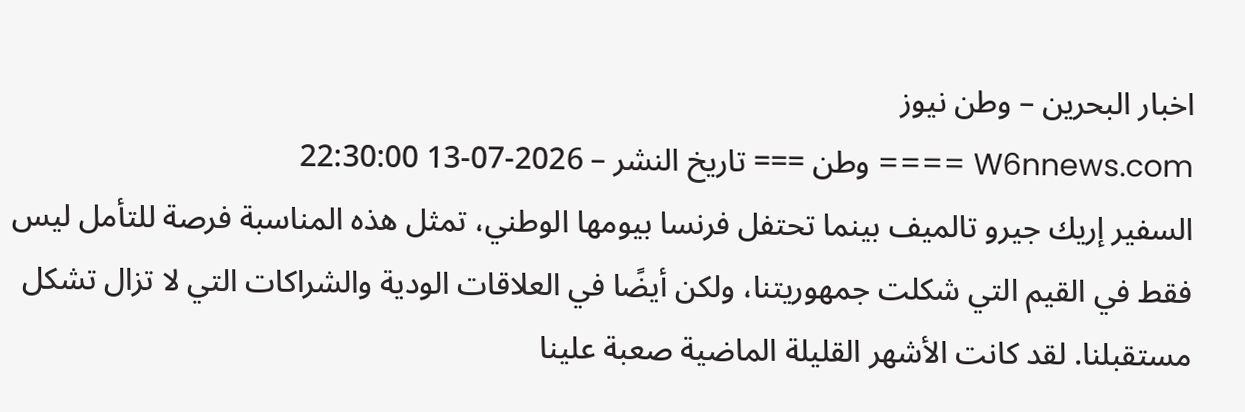اخبار البحرين – وطن نيوز
W6nnews.com ==== وطن === تاريخ النشر – 2026-07-13 22:30:00
السفير إريك جيرو تالميف بينما تحتفل فرنسا بيومها الوطني، تمثل هذه المناسبة فرصة للتأمل ليس فقط في القيم التي شكلت جمهوريتنا، ولكن أيضًا في العلاقات الودية والشراكات التي لا تزال تشكل مستقبلنا. لقد كانت الأشهر القليلة الماضية صعبة علينا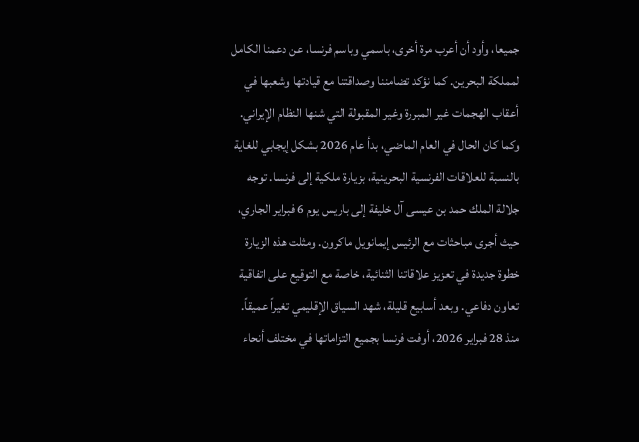جميعا، وأود أن أعرب مرة أخرى، باسمي وباسم فرنسا، عن دعمنا الكامل لمملكة البحرين. كما نؤكد تضامننا وصداقتنا مع قيادتها وشعبها في أعقاب الهجمات غير المبررة وغير المقبولة التي شنها النظام الإيراني. وكما كان الحال في العام الماضي، بدأ عام 2026 بشكل إيجابي للغاية بالنسبة للعلاقات الفرنسية البحرينية، بزيارة ملكية إلى فرنسا. توجه جلالة الملك حمد بن عيسى آل خليفة إلى باريس يوم 6 فبراير الجاري، حيث أجرى مباحثات مع الرئيس إيمانويل ماكرون. ومثلت هذه الزيارة خطوة جديدة في تعزيز علاقاتنا الثنائية، خاصة مع التوقيع على اتفاقية تعاون دفاعي. وبعد أسابيع قليلة، شهد السياق الإقليمي تغيراً عميقاً. منذ 28 فبراير 2026، أوفت فرنسا بجميع التزاماتها في مختلف أنحاء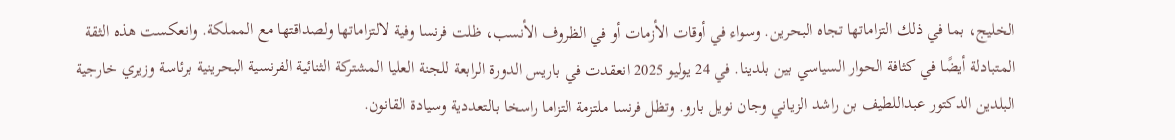الخليج، بما في ذلك التزاماتها تجاه البحرين. وسواء في أوقات الأزمات أو في الظروف الأنسب، ظلت فرنسا وفية لالتزاماتها ولصداقتها مع المملكة. وانعكست هذه الثقة المتبادلة أيضًا في كثافة الحوار السياسي بين بلدينا. في 24 يوليو 2025 انعقدت في باريس الدورة الرابعة للجنة العليا المشتركة الثنائية الفرنسية البحرينية برئاسة وزيري خارجية البلدين الدكتور عبداللطيف بن راشد الزياني وجان نويل بارو. وتظل فرنسا ملتزمة التزاما راسخا بالتعددية وسيادة القانون.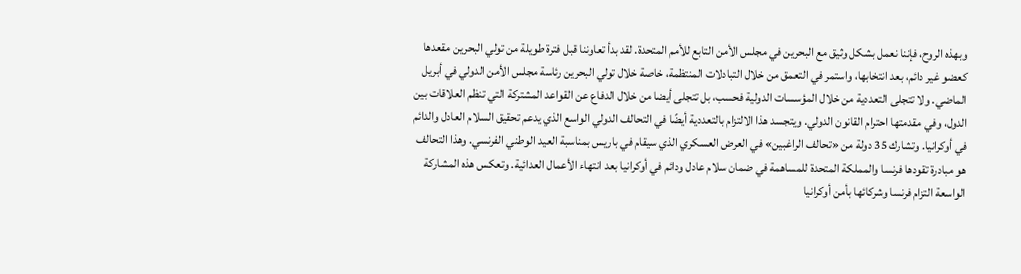وبهذه الروح، فإننا نعمل بشكل وثيق مع البحرين في مجلس الأمن التابع للأمم المتحدة. لقد بدأ تعاوننا قبل فترة طويلة من تولي البحرين مقعدها كعضو غير دائم، بعد انتخابها، واستمر في التعمق من خلال التبادلات المنتظمة، خاصة خلال تولي البحرين رئاسة مجلس الأمن الدولي في أبريل الماضي. ولا تتجلى التعددية من خلال المؤسسات الدولية فحسب، بل تتجلى أيضا من خلال الدفاع عن القواعد المشتركة التي تنظم العلاقات بين الدول، وفي مقدمتها احترام القانون الدولي. ويتجسد هذا الالتزام بالتعددية أيضًا في التحالف الدولي الواسع الذي يدعم تحقيق السلام العادل والدائم في أوكرانيا. وتشارك 35 دولة من «تحالف الراغبين» في العرض العسكري الذي سيقام في باريس بمناسبة العيد الوطني الفرنسي. وهذا التحالف هو مبادرة تقودها فرنسا والمملكة المتحدة للمساهمة في ضمان سلام عادل ودائم في أوكرانيا بعد انتهاء الأعمال العدائية. وتعكس هذه المشاركة الواسعة التزام فرنسا وشركائها بأمن أوكرانيا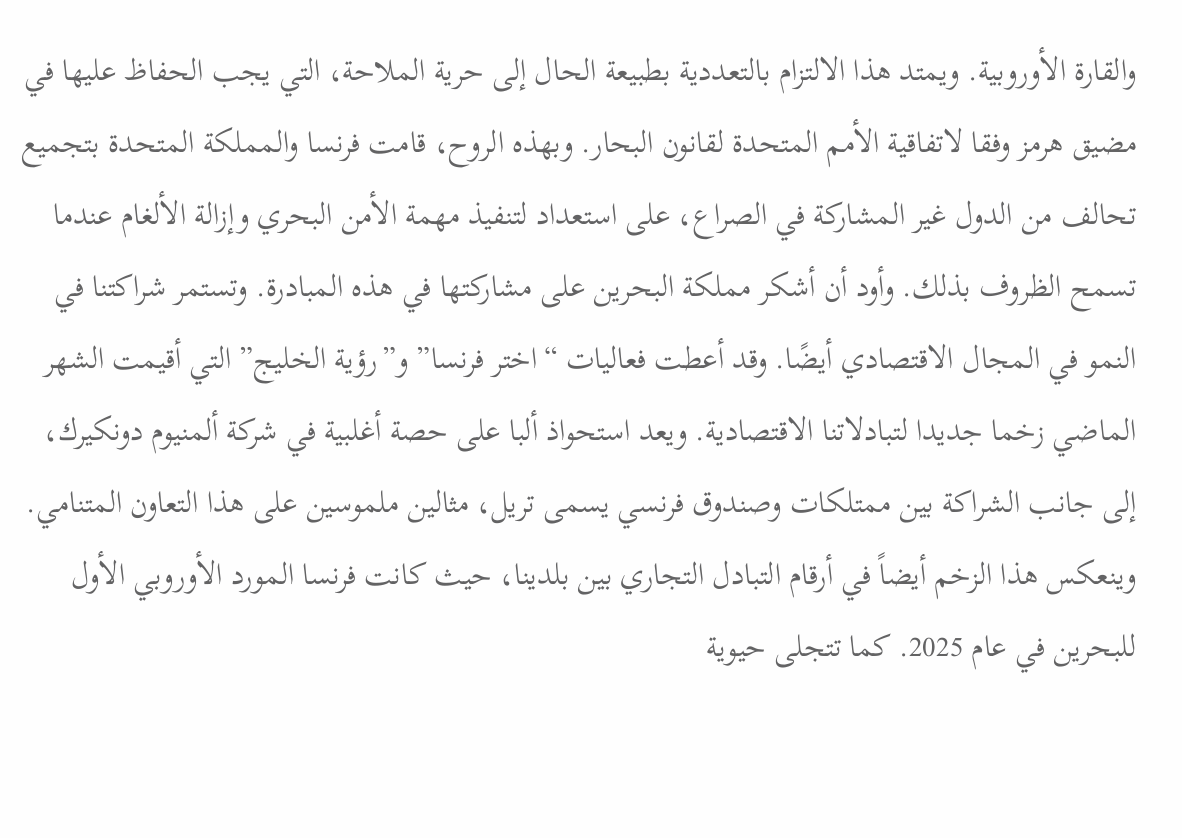والقارة الأوروبية. ويمتد هذا الالتزام بالتعددية بطبيعة الحال إلى حرية الملاحة، التي يجب الحفاظ عليها في مضيق هرمز وفقا لاتفاقية الأمم المتحدة لقانون البحار. وبهذه الروح، قامت فرنسا والمملكة المتحدة بتجميع تحالف من الدول غير المشاركة في الصراع، على استعداد لتنفيذ مهمة الأمن البحري وإزالة الألغام عندما تسمح الظروف بذلك. وأود أن أشكر مملكة البحرين على مشاركتها في هذه المبادرة. وتستمر شراكتنا في النمو في المجال الاقتصادي أيضًا. وقد أعطت فعاليات “اختر فرنسا” و”رؤية الخليج” التي أقيمت الشهر الماضي زخما جديدا لتبادلاتنا الاقتصادية. ويعد استحواذ ألبا على حصة أغلبية في شركة ألمنيوم دونكيرك، إلى جانب الشراكة بين ممتلكات وصندوق فرنسي يسمى تريل، مثالين ملموسين على هذا التعاون المتنامي. وينعكس هذا الزخم أيضاً في أرقام التبادل التجاري بين بلدينا، حيث كانت فرنسا المورد الأوروبي الأول للبحرين في عام 2025. كما تتجلى حيوية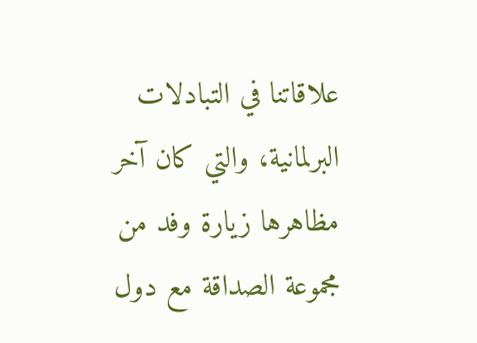علاقاتنا في التبادلات البرلمانية، والتي كان آخر مظاهرها زيارة وفد من مجموعة الصداقة مع دول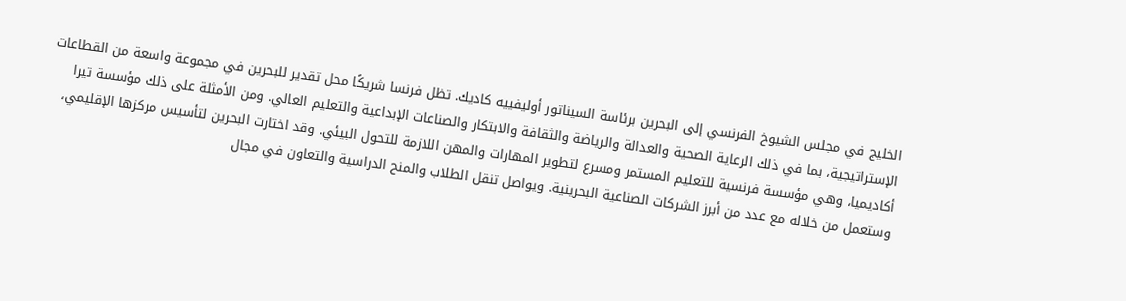الخليج في مجلس الشيوخ الفرنسي إلى البحرين برئاسة السيناتور أوليفييه كاديك. تظل فرنسا شريكًا محل تقدير للبحرين في مجموعة واسعة من القطاعات الإستراتيجية، بما في ذلك الرعاية الصحية والعدالة والرياضة والثقافة والابتكار والصناعات الإبداعية والتعليم العالي. ومن الأمثلة على ذلك مؤسسة تيرا أكاديميا، وهي مؤسسة فرنسية للتعليم المستمر ومسرع لتطوير المهارات والمهن اللازمة للتحول البيئي. وقد اختارت البحرين لتأسيس مركزها الإقليمي، وستعمل من خلاله مع عدد من أبرز الشركات الصناعية البحرينية. ويواصل تنقل الطلاب والمنح الدراسية والتعاون في مجال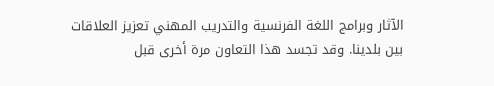الآثار وبرامج اللغة الفرنسية والتدريب المهني تعزيز العلاقات بين بلدينا. وقد تجسد هذا التعاون مرة أخرى قبل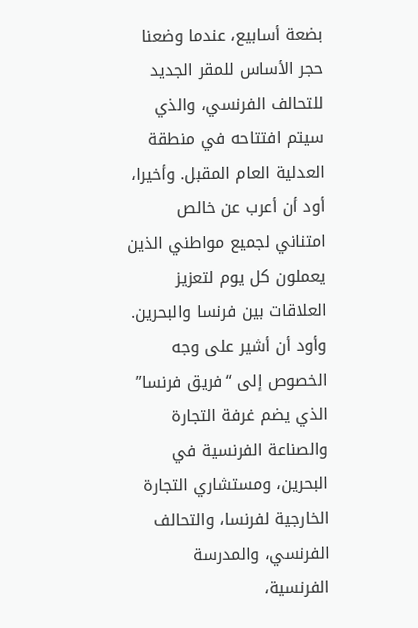بضعة أسابيع، عندما وضعنا حجر الأساس للمقر الجديد للتحالف الفرنسي، والذي سيتم افتتاحه في منطقة العدلية العام المقبل. وأخيرا، أود أن أعرب عن خالص امتناني لجميع مواطني الذين يعملون كل يوم لتعزيز العلاقات بين فرنسا والبحرين. وأود أن أشير على وجه الخصوص إلى “فريق فرنسا” الذي يضم غرفة التجارة والصناعة الفرنسية في البحرين، ومستشاري التجارة الخارجية لفرنسا، والتحالف الفرنسي، والمدرسة الفرنسية،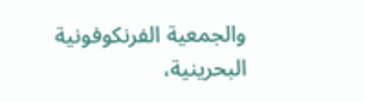والجمعية الفرنكوفونية البحرينية،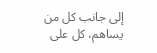إلى جانب كل من يساهم، كل على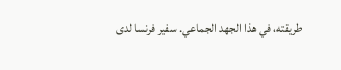طريقته، في هذا الجهد الجماعي. سفير فرنسا لدى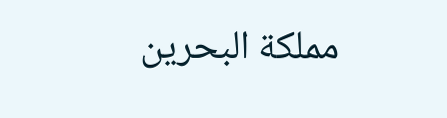مملكة البحرين